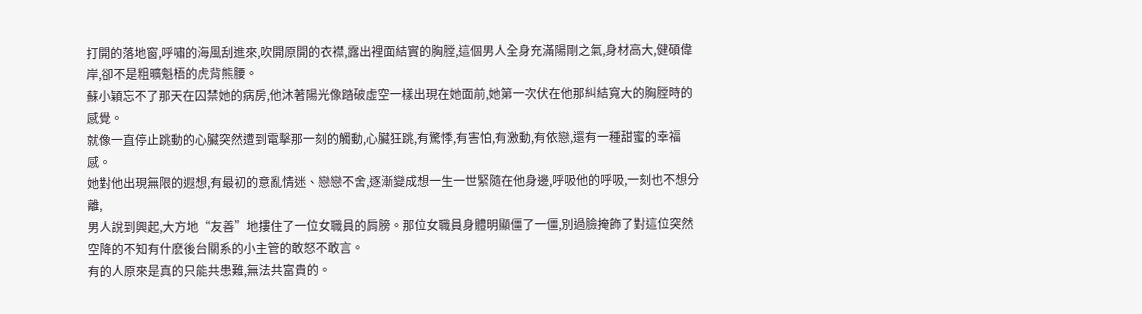打開的落地窗,呼嘯的海風刮進來,吹開原開的衣襟,露出裡面結實的胸膛,這個男人全身充滿陽剛之氣,身材高大,健碩偉岸,卻不是粗曠魁梧的虎背熊腰。
蘇小穎忘不了那天在囚禁她的病房,他沐著陽光像踏破虛空一樣出現在她面前,她第一次伏在他那糾結寬大的胸膛時的感覺。
就像一直停止跳動的心臟突然遭到電擊那一刻的觸動,心臟狂跳,有驚悸,有害怕,有激動,有依戀,還有一種甜蜜的幸福感。
她對他出現無限的遐想,有最初的意亂情迷、戀戀不舍,逐漸變成想一生一世緊隨在他身邊,呼吸他的呼吸,一刻也不想分離,
男人說到興起,大方地“友善”地摟住了一位女職員的肩膀。那位女職員身體明顯僵了一僵,別過臉掩飾了對這位突然空降的不知有什麽後台關系的小主管的敢怒不敢言。
有的人原來是真的只能共患難,無法共富貴的。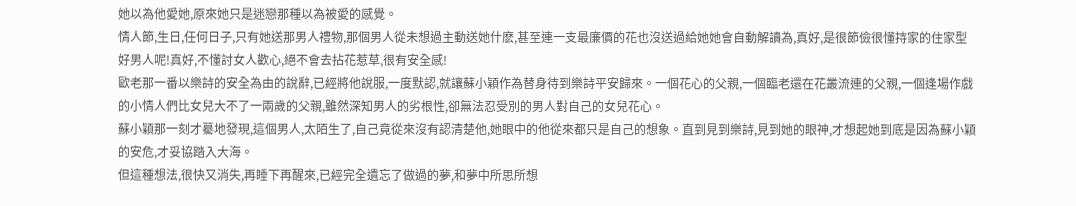她以為他愛她,原來她只是迷戀那種以為被愛的感覺。
情人節,生日,任何日子,只有她送那男人禮物,那個男人從未想過主動送她什麽,甚至連一支最廉價的花也沒送過給她她會自動解讀為,真好,是很節儉很懂持家的住家型好男人呢!真好,不懂討女人歡心,絕不會去拈花惹草,很有安全感!
歐老那一番以樂詩的安全為由的說辭,已經將他說服,一度默認,就讓蘇小穎作為替身待到樂詩平安歸來。一個花心的父親,一個臨老還在花叢流連的父親,一個逢場作戲的小情人們比女兒大不了一兩歲的父親,雖然深知男人的劣根性,卻無法忍受別的男人對自己的女兒花心。
蘇小穎那一刻才驀地發現,這個男人,太陌生了,自己竟從來沒有認清楚他,她眼中的他從來都只是自己的想象。直到見到樂詩,見到她的眼神,才想起她到底是因為蘇小穎的安危,才妥協踏入大海。
但這種想法,很快又消失,再睡下再醒來,已經完全遺忘了做過的夢,和夢中所思所想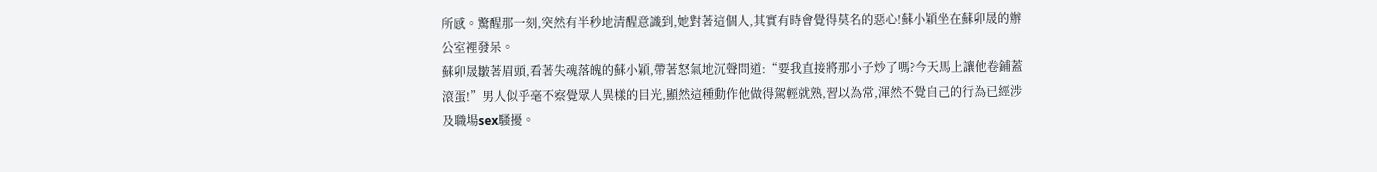所感。驚醒那一刻,突然有半秒地清醒意識到,她對著這個人,其實有時會覺得莫名的惡心!蘇小穎坐在蘇卯晟的辦公室裡發呆。
蘇卯晟皺著眉頭,看著失魂落魄的蘇小穎,帶著怒氣地沉聲問道:“要我直接將那小子炒了嗎?今天馬上讓他卷鋪蓋滾蛋!”男人似乎毫不察覺眾人異樣的目光,顯然這種動作他做得駕輕就熟,習以為常,渾然不覺自己的行為已經涉及職場sex騷擾。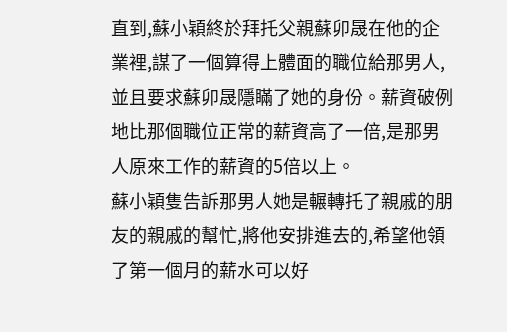直到,蘇小穎終於拜托父親蘇卯晟在他的企業裡,謀了一個算得上體面的職位給那男人,並且要求蘇卯晟隱瞞了她的身份。薪資破例地比那個職位正常的薪資高了一倍,是那男人原來工作的薪資的5倍以上。
蘇小穎隻告訴那男人她是輾轉托了親戚的朋友的親戚的幫忙,將他安排進去的,希望他領了第一個月的薪水可以好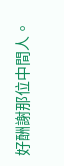好酬謝那位中間人。